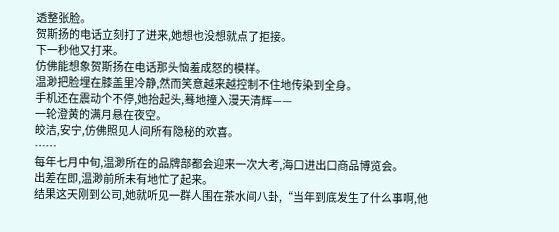透整张脸。
贺斯扬的电话立刻打了进来,她想也没想就点了拒接。
下一秒他又打来。
仿佛能想象贺斯扬在电话那头恼羞成怒的模样。
温渺把脸埋在膝盖里冷静,然而笑意越来越控制不住地传染到全身。
手机还在震动个不停,她抬起头,蓦地撞入漫天清辉——
一轮澄黄的满月悬在夜空。
皎洁,安宁,仿佛照见人间所有隐秘的欢喜。
……
每年七月中旬,温渺所在的品牌部都会迎来一次大考,海口进出口商品博览会。
出差在即,温渺前所未有地忙了起来。
结果这天刚到公司,她就听见一群人围在茶水间八卦,“当年到底发生了什么事啊,他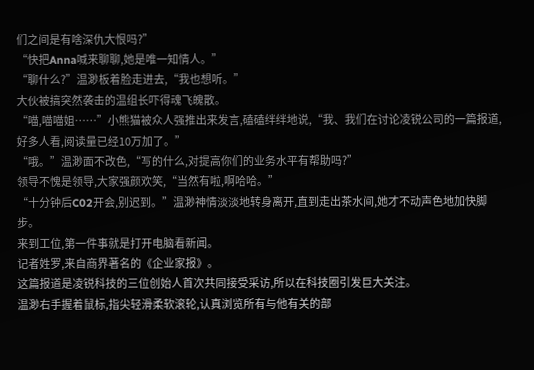们之间是有啥深仇大恨吗?”
“快把Anna喊来聊聊,她是唯一知情人。”
“聊什么?”温渺板着脸走进去,“我也想听。”
大伙被搞突然袭击的温组长吓得魂飞魄散。
“喵,喵喵姐……”小熊猫被众人强推出来发言,磕磕绊绊地说,“我、我们在讨论凌锐公司的一篇报道,好多人看,阅读量已经10万加了。”
“哦。”温渺面不改色,“写的什么,对提高你们的业务水平有帮助吗?”
领导不愧是领导,大家强颜欢笑,“当然有啦,啊哈哈。”
“十分钟后C02开会,别迟到。”温渺神情淡淡地转身离开,直到走出茶水间,她才不动声色地加快脚步。
来到工位,第一件事就是打开电脑看新闻。
记者姓罗,来自商界著名的《企业家报》。
这篇报道是凌锐科技的三位创始人首次共同接受采访,所以在科技圈引发巨大关注。
温渺右手握着鼠标,指尖轻滑柔软滚轮,认真浏览所有与他有关的部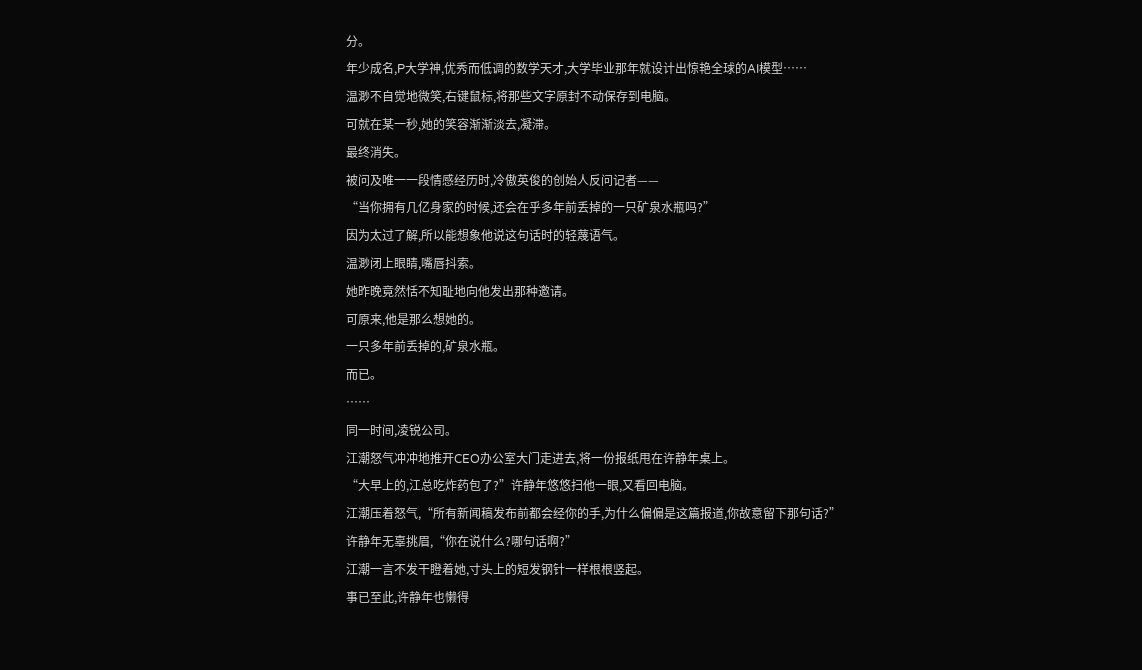分。
年少成名,P大学神,优秀而低调的数学天才,大学毕业那年就设计出惊艳全球的AI模型……
温渺不自觉地微笑,右键鼠标,将那些文字原封不动保存到电脑。
可就在某一秒,她的笑容渐渐淡去,凝滞。
最终消失。
被问及唯一一段情感经历时,冷傲英俊的创始人反问记者——
“当你拥有几亿身家的时候,还会在乎多年前丢掉的一只矿泉水瓶吗?”
因为太过了解,所以能想象他说这句话时的轻蔑语气。
温渺闭上眼睛,嘴唇抖索。
她昨晚竟然恬不知耻地向他发出那种邀请。
可原来,他是那么想她的。
一只多年前丢掉的,矿泉水瓶。
而已。
……
同一时间,凌锐公司。
江潮怒气冲冲地推开CEO办公室大门走进去,将一份报纸甩在许静年桌上。
“大早上的,江总吃炸药包了?”许静年悠悠扫他一眼,又看回电脑。
江潮压着怒气,“所有新闻稿发布前都会经你的手,为什么偏偏是这篇报道,你故意留下那句话?”
许静年无辜挑眉,“你在说什么?哪句话啊?”
江潮一言不发干瞪着她,寸头上的短发钢针一样根根竖起。
事已至此,许静年也懒得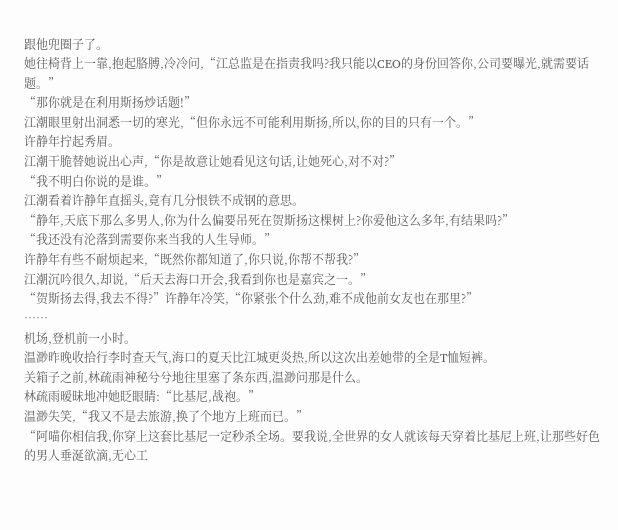跟他兜圈子了。
她往椅背上一靠,抱起胳膊,冷冷问,“江总监是在指责我吗?我只能以CEO的身份回答你,公司要曝光,就需要话题。”
“那你就是在利用斯扬炒话题!”
江潮眼里射出洞悉一切的寒光,“但你永远不可能利用斯扬,所以,你的目的只有一个。”
许静年拧起秀眉。
江潮干脆替她说出心声,“你是故意让她看见这句话,让她死心,对不对?”
“我不明白你说的是谁。”
江潮看着许静年直摇头,竟有几分恨铁不成钢的意思。
“静年,天底下那么多男人,你为什么偏要吊死在贺斯扬这棵树上?你爱他这么多年,有结果吗?”
“我还没有沦落到需要你来当我的人生导师。”
许静年有些不耐烦起来,“既然你都知道了,你只说,你帮不帮我?”
江潮沉吟很久,却说,“后天去海口开会,我看到你也是嘉宾之一。”
“贺斯扬去得,我去不得?”许静年冷笑,“你紧张个什么劲,难不成他前女友也在那里?”
……
机场,登机前一小时。
温渺昨晚收拾行李时查天气,海口的夏天比江城更炎热,所以这次出差她带的全是T恤短裤。
关箱子之前,林疏雨神秘兮兮地往里塞了条东西,温渺问那是什么。
林疏雨暧昧地冲她眨眼睛:“比基尼,战袍。”
温渺失笑,“我又不是去旅游,换了个地方上班而已。”
“阿喵你相信我,你穿上这套比基尼一定秒杀全场。要我说,全世界的女人就该每天穿着比基尼上班,让那些好色的男人垂涎欲滴,无心工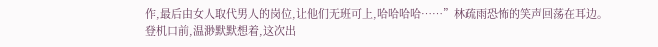作,最后由女人取代男人的岗位,让他们无班可上,哈哈哈哈……”林疏雨恐怖的笑声回荡在耳边。
登机口前,温渺默默想着,这次出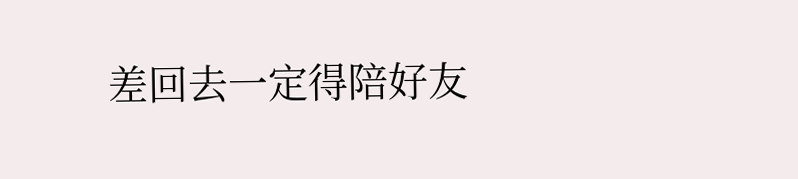差回去一定得陪好友